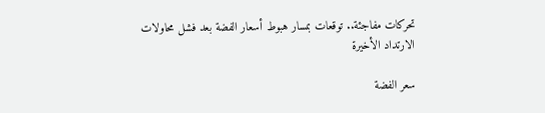تحركات مفاجئة.. توقعات بمسار هبوط أسعار الفضة بعد فشل محاولات الارتداد الأخيرة

سعر الفضة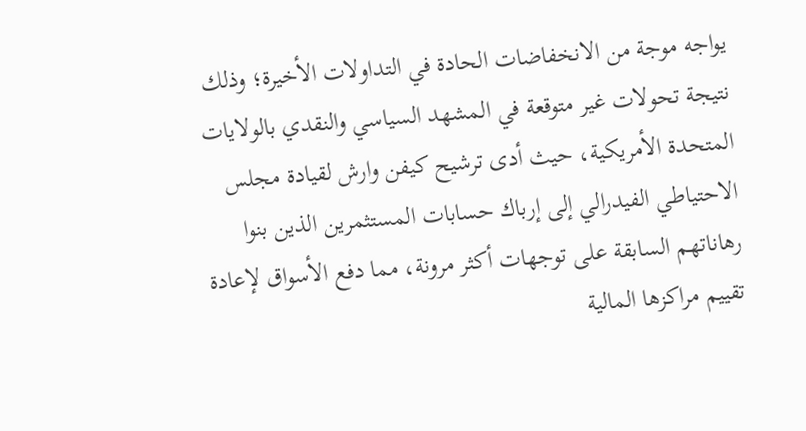يواجه موجة من الانخفاضات الحادة في التداولات الأخيرة؛ وذلك نتيجة تحولات غير متوقعة في المشهد السياسي والنقدي بالولايات المتحدة الأمريكية، حيث أدى ترشيح كيفن وارش لقيادة مجلس الاحتياطي الفيدرالي إلى إرباك حسابات المستثمرين الذين بنوا رهاناتهم السابقة على توجهات أكثر مرونة، مما دفع الأسواق لإعادة تقييم مراكزها المالية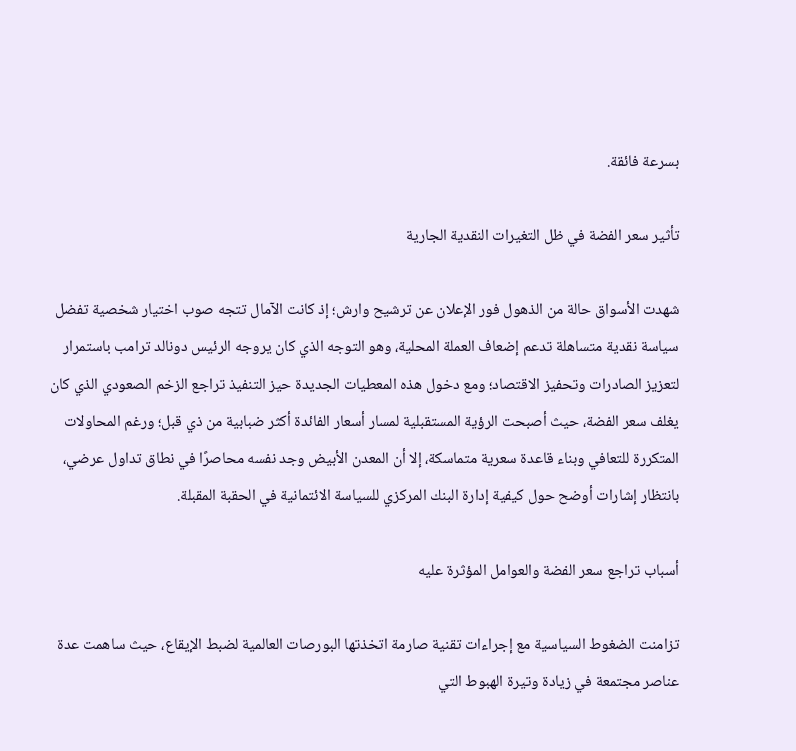بسرعة فائقة.

تأثير سعر الفضة في ظل التغيرات النقدية الجارية

شهدت الأسواق حالة من الذهول فور الإعلان عن ترشيح وارش؛ إذ كانت الآمال تتجه صوب اختيار شخصية تفضل سياسة نقدية متساهلة تدعم إضعاف العملة المحلية، وهو التوجه الذي كان يروجه الرئيس دونالد ترامب باستمرار لتعزيز الصادرات وتحفيز الاقتصاد؛ ومع دخول هذه المعطيات الجديدة حيز التنفيذ تراجع الزخم الصعودي الذي كان يغلف سعر الفضة، حيث أصبحت الرؤية المستقبلية لمسار أسعار الفائدة أكثر ضبابية من ذي قبل؛ ورغم المحاولات المتكررة للتعافي وبناء قاعدة سعرية متماسكة، إلا أن المعدن الأبيض وجد نفسه محاصرًا في نطاق تداول عرضي، بانتظار إشارات أوضح حول كيفية إدارة البنك المركزي للسياسة الائتمانية في الحقبة المقبلة.

أسباب تراجع سعر الفضة والعوامل المؤثرة عليه

تزامنت الضغوط السياسية مع إجراءات تقنية صارمة اتخذتها البورصات العالمية لضبط الإيقاع، حيث ساهمت عدة عناصر مجتمعة في زيادة وتيرة الهبوط التي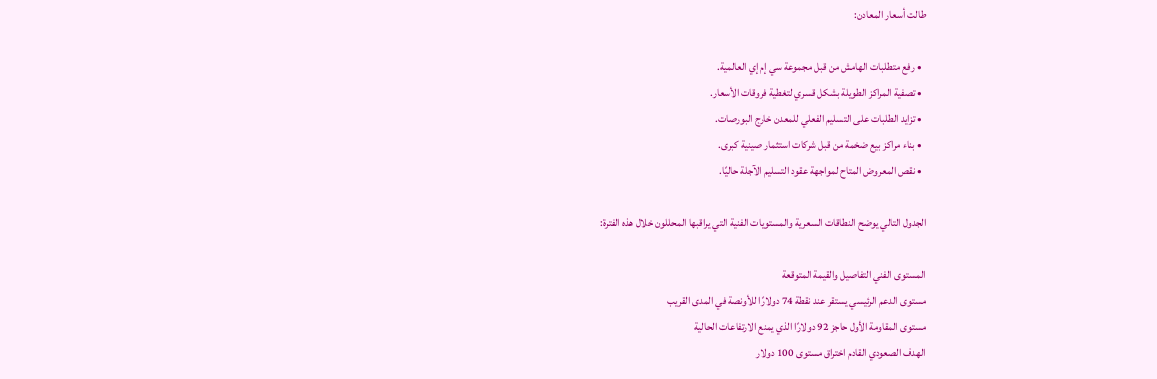طالت أسعار المعادن:

  • رفع متطلبات الهامش من قبل مجموعة سي إم إي العالمية.
  • تصفية المراكز الطويلة بشكل قسري لتغطية فروقات الأسعار.
  • تزايد الطلبات على التسليم الفعلي للمعدن خارج البورصات.
  • بناء مراكز بيع ضخمة من قبل شركات استثمار صينية كبرى.
  • نقص المعروض المتاح لمواجهة عقود التسليم الآجلة حاليًا.

الجدول التالي يوضح النطاقات السعرية والمستويات الفنية التي يراقبها المحللون خلال هذه الفترة:

المستوى الفني التفاصيل والقيمة المتوقعة
مستوى الدعم الرئيسي يستقر عند نقطة 74 دولارًا للأونصة في المدى القريب
مستوى المقاومة الأول حاجز 92 دولارًا الذي يمنع الارتفاعات الحالية
الهدف الصعودي القادم اختراق مستوى 100 دولار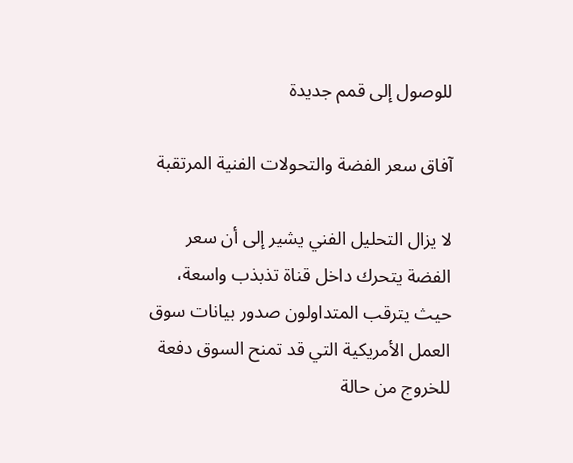للوصول إلى قمم جديدة

آفاق سعر الفضة والتحولات الفنية المرتقبة

لا يزال التحليل الفني يشير إلى أن سعر الفضة يتحرك داخل قناة تذبذب واسعة، حيث يترقب المتداولون صدور بيانات سوق العمل الأمريكية التي قد تمنح السوق دفعة للخروج من حالة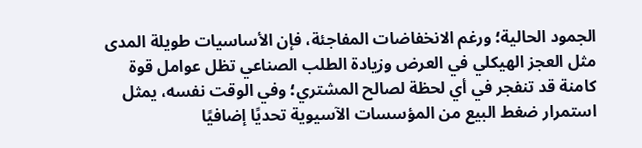الجمود الحالية؛ ورغم الانخفاضات المفاجئة، فإن الأساسيات طويلة المدى مثل العجز الهيكلي في العرض وزيادة الطلب الصناعي تظل عوامل قوة كامنة قد تنفجر في أي لحظة لصالح المشتري؛ وفي الوقت نفسه، يمثل استمرار ضغط البيع من المؤسسات الآسيوية تحديًا إضافيًا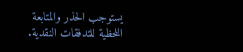يستوجب الحذر والمتابعة اللحظية للتدفقات النقدية.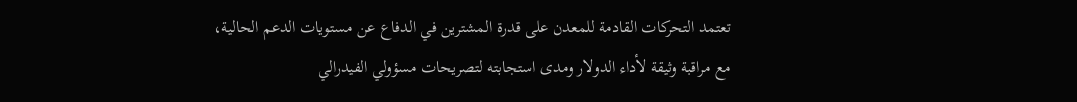تعتمد التحركات القادمة للمعدن على قدرة المشترين في الدفاع عن مستويات الدعم الحالية، مع مراقبة وثيقة لأداء الدولار ومدى استجابته لتصريحات مسؤولي الفيدرالي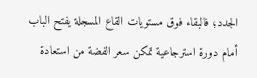الجدد؛ فالبقاء فوق مستويات القاع المسجلة يفتح الباب أمام دورة استرجاعية تمكن سعر الفضة من استعادة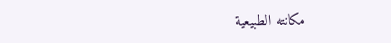مكانته الطبيعية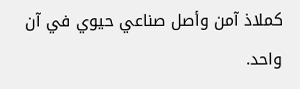كملاذ آمن وأصل صناعي حيوي في آن واحد.